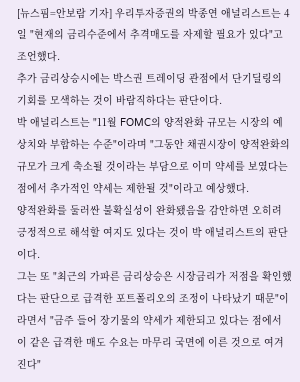[뉴스핌=안보람 기자] 우리투자증권의 박종연 애널리스트는 4일 "현재의 금리수준에서 추격매도를 자제할 필요가 있다"고 조언했다.
추가 금리상승시에는 박스권 트레이딩 관점에서 단기딜링의 기회를 모색하는 것이 바람직하다는 판단이다.
박 애널리스트는 "11월 FOMC의 양적완화 규모는 시장의 예상치와 부합하는 수준"이라며 "그동안 채권시장이 양적완화의 규모가 크게 축소될 것이라는 부담으로 이미 약세를 보였다는 점에서 추가적인 약세는 제한될 것"이라고 예상했다.
양적완화를 둘러싼 불확실성이 완화됐음을 감안하면 오히려 긍정적으로 해석할 여지도 있다는 것이 박 애널리스트의 판단이다.
그는 또 "최근의 가파른 금리상승은 시장금리가 저점을 확인했다는 판단으로 급격한 포트폴리오의 조정이 나타났기 때문"이라면서 "금주 들어 장기물의 약세가 제한되고 있다는 점에서 이 같은 급격한 매도 수요는 마무리 국면에 이른 것으로 여겨진다"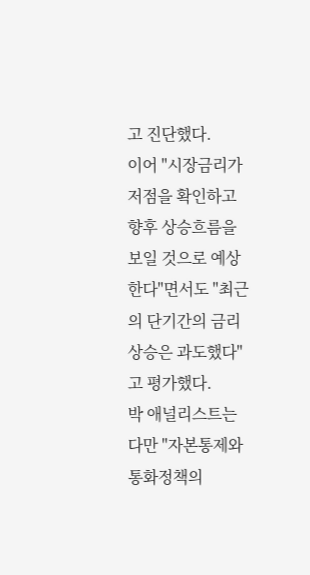고 진단했다.
이어 "시장금리가 저점을 확인하고 향후 상승흐름을 보일 것으로 예상한다"면서도 "최근의 단기간의 금리상승은 과도했다"고 평가했다.
박 애널리스트는 다만 "자본통제와 통화정책의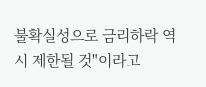불확실성으로 금리하락 역시 제한될 것"이라고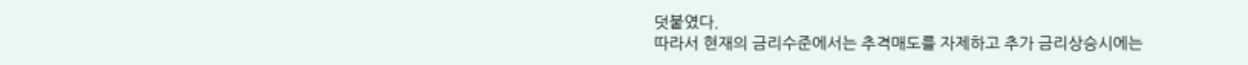덧붙였다.
따라서 현재의 금리수준에서는 추격매도를 자제하고 추가 금리상승시에는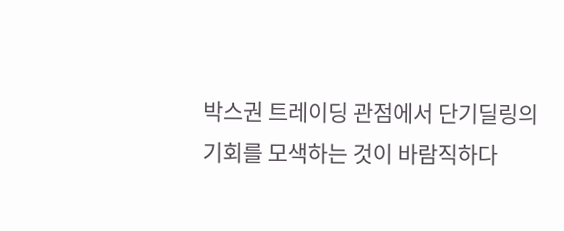박스권 트레이딩 관점에서 단기딜링의 기회를 모색하는 것이 바람직하다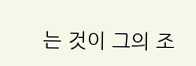는 것이 그의 조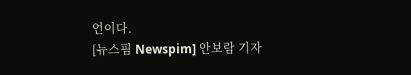언이다.
[뉴스핌 Newspim] 안보람 기자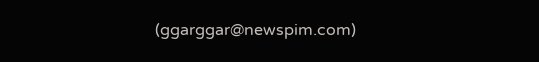(ggarggar@newspim.com)